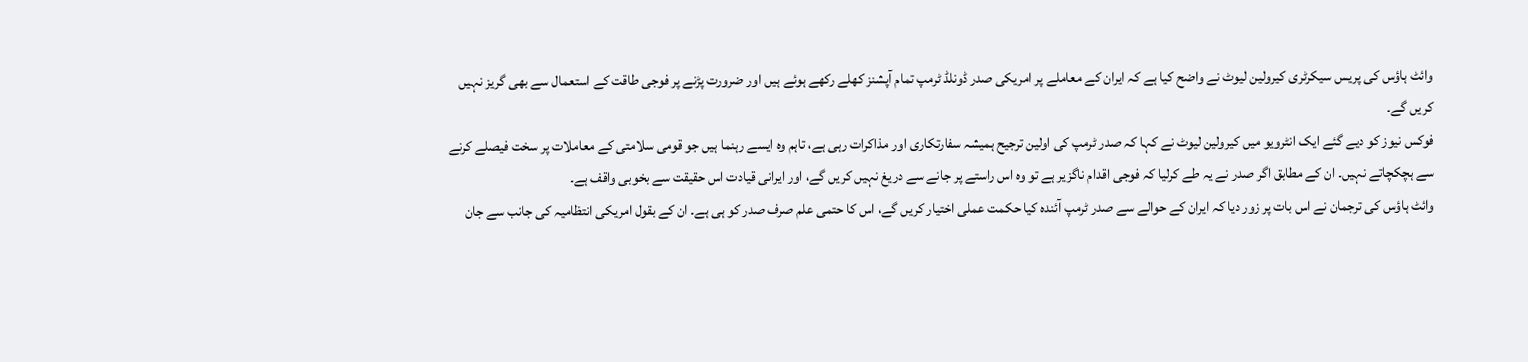وائٹ ہاؤس کی پریس سیکرٹری کیرولین لیوٹ نے واضح کیا ہے کہ ایران کے معاملے پر امریکی صدر ڈونلڈ ٹرمپ تمام آپشنز کھلے رکھے ہوئے ہیں اور ضرورت پڑنے پر فوجی طاقت کے استعمال سے بھی گریز نہیں کریں گے۔
فوکس نیوز کو دیے گئے ایک انٹرویو میں کیرولین لیوٹ نے کہا کہ صدر ٹرمپ کی اولین ترجیح ہمیشہ سفارتکاری اور مذاکرات رہی ہے، تاہم وہ ایسے رہنما ہیں جو قومی سلامتی کے معاملات پر سخت فیصلے کرنے سے ہچکچاتے نہیں۔ ان کے مطابق اگر صدر نے یہ طے کرلیا کہ فوجی اقدام ناگزیر ہے تو وہ اس راستے پر جانے سے دریغ نہیں کریں گے، اور ایرانی قیادت اس حقیقت سے بخوبی واقف ہے۔
وائٹ ہاؤس کی ترجمان نے اس بات پر زور دیا کہ ایران کے حوالے سے صدر ٹرمپ آئندہ کیا حکمت عملی اختیار کریں گے، اس کا حتمی علم صرف صدر کو ہی ہے۔ ان کے بقول امریکی انتظامیہ کی جانب سے جان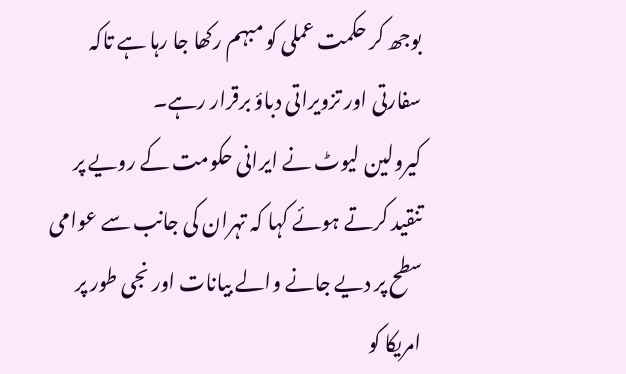بوجھ کر حکمت عملی کو مبہم رکھا جا رہا ہے تاکہ سفارتی اور تزویراتی دباؤ برقرار رہے۔
کیرولین لیوٹ نے ایرانی حکومت کے رویے پر تنقید کرتے ہوئے کہا کہ تہران کی جانب سے عوامی سطح پر دیے جانے والے بیانات اور نجی طور پر امریکا کو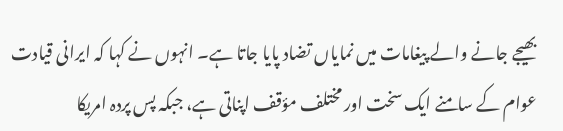بھیجے جانے والے پیغامات میں نمایاں تضاد پایا جاتا ہے۔ انہوں نے کہا کہ ایرانی قیادت عوام کے سامنے ایک سخت اور مختلف مؤقف اپناتی ہے، جبکہ پس پردہ امریکا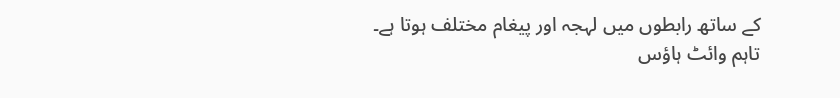کے ساتھ رابطوں میں لہجہ اور پیغام مختلف ہوتا ہے۔
تاہم وائٹ ہاؤس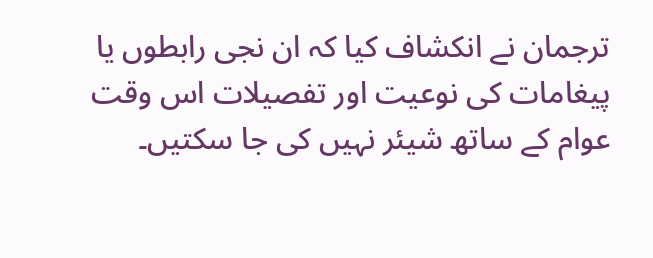ترجمان نے انکشاف کیا کہ ان نجی رابطوں یا پیغامات کی نوعیت اور تفصیلات اس وقت عوام کے ساتھ شیئر نہیں کی جا سکتیں۔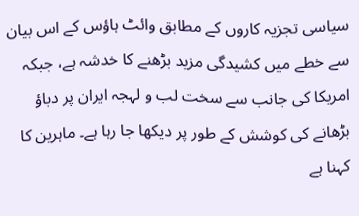سیاسی تجزیہ کاروں کے مطابق وائٹ ہاؤس کے اس بیان سے خطے میں کشیدگی مزید بڑھنے کا خدشہ ہے، جبکہ امریکا کی جانب سے سخت لب و لہجہ ایران پر دباؤ بڑھانے کی کوشش کے طور پر دیکھا جا رہا ہے۔ ماہرین کا کہنا ہے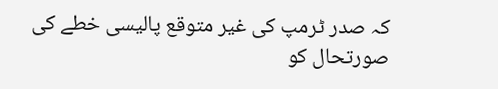کہ صدر ٹرمپ کی غیر متوقع پالیسی خطے کی صورتحال کو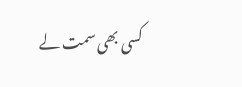کسی بھی سمت لے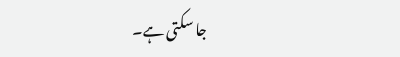جا سکتی ہے۔